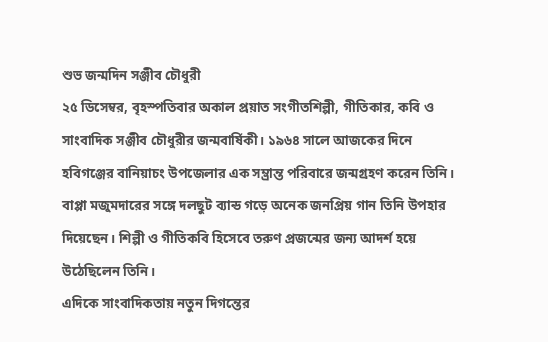শুভ জন্মদিন সঞ্জীব চৌধুরী
২৫ ডিসেম্বর, বৃহস্পতিবার অকাল প্রয়াত সংগীতশিল্পী, গীতিকার, কবি ও সাংবাদিক সঞ্জীব চৌধুরীর জন্মবার্ষিকী। ১৯৬৪ সালে আজকের দিনে হবিগঞ্জের বানিয়াচং উপজেলার এক সম্ভ্রান্ত পরিবারে জন্মগ্রহণ করেন তিনি। বাপ্পা মজুমদারের সঙ্গে দলছুট ব্যান্ড গড়ে অনেক জনপ্রিয় গান তিনি উপহার দিয়েছেন। শিল্পী ও গীতিকবি হিসেবে তরুণ প্রজন্মের জন্য আদর্শ হয়ে উঠেছিলেন তিনি।
এদিকে সাংবাদিকতায় নতুন দিগন্তের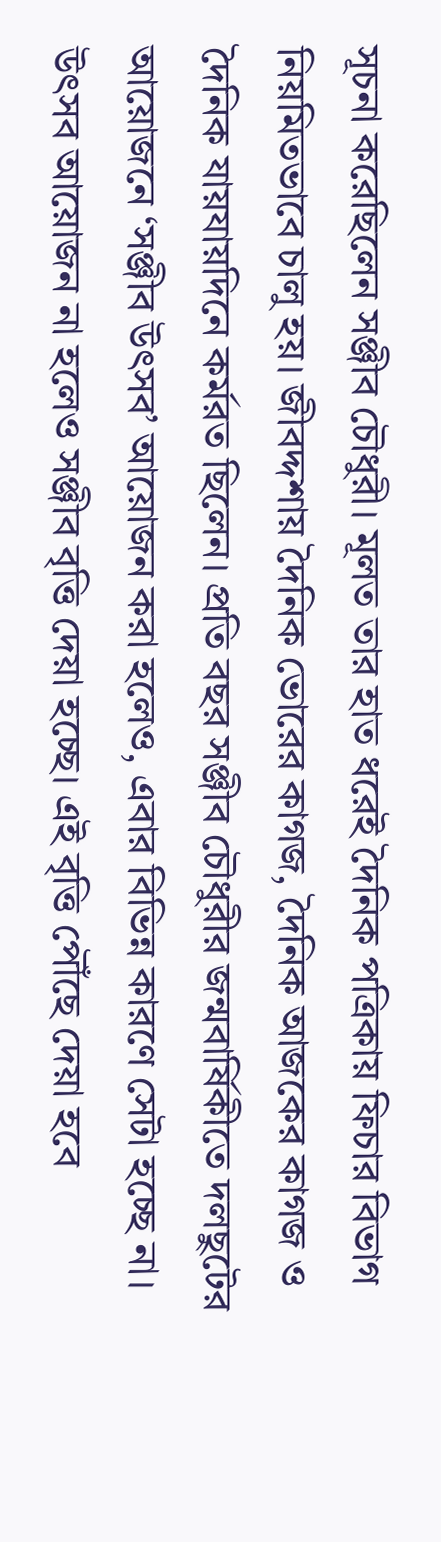সূচনা করেছিলেন সঞ্জীব চৌধুরী। মূলত তার হাত ধরেই দৈনিক পত্রিকায় ফিচার বিভাগ নিয়মিতভাবে চালু হয়। জীবদ্দশায় দৈনিক ভোরের কাগজ, দৈনিক আজকের কাগজ ও দৈনিক যায়যায়দিনে কর্মরত ছিলেন। প্রতি বছর সঞ্জীব চৌধুরীর জন্মবার্ষিকীতে দলছুটের আয়োজনে ‘সঞ্জীব উৎসব’ আয়োজন করা হলেও, এবার বিভিন্ন কারণে সেটা হচ্ছে না। উৎসব আয়োজন না হলেও সঞ্জীব বৃত্তি দেয়া হচ্ছে। এই বৃত্তি পৌঁছে দেয়া হবে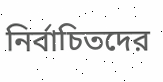নির্বাচিতদের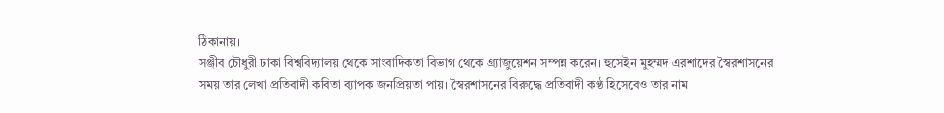ঠিকানায়।
সঞ্জীব চৌধুরী ঢাকা বিশ্ববিদ্যালয় থেকে সাংবাদিকতা বিভাগ থেকে গ্র্যাজুয়েশন সম্পন্ন করেন। হুসেইন মুহম্মদ এরশাদের স্বৈরশাসনের সময় তার লেখা প্রতিবাদী কবিতা ব্যাপক জনপ্রিয়তা পায়। স্বৈরশাসনের বিরুদ্ধে প্রতিবাদী কণ্ঠ হিসেবেও তার নাম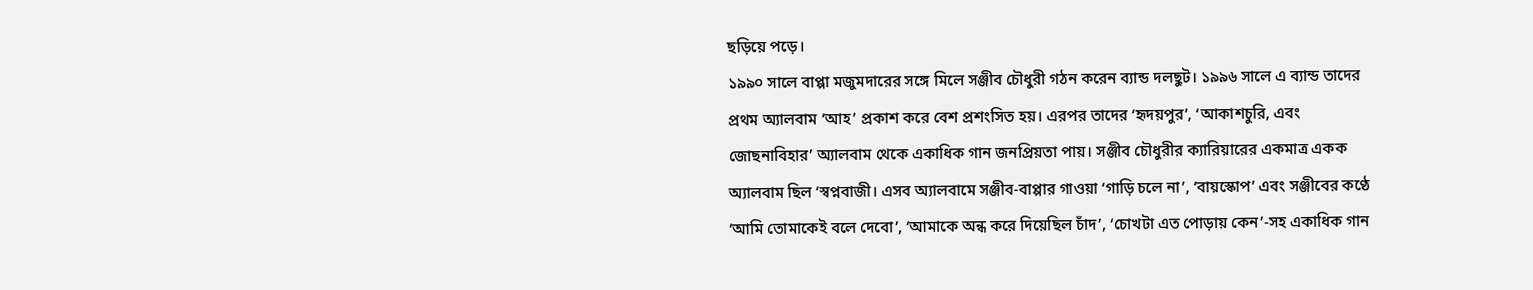ছড়িয়ে পড়ে।
১৯৯০ সালে বাপ্পা মজুমদারের সঙ্গে মিলে সঞ্জীব চৌধুরী গঠন করেন ব্যান্ড দলছুট। ১৯৯৬ সালে এ ব্যান্ড তাদের প্রথম অ্যালবাম ‘আহ’ প্রকাশ করে বেশ প্রশংসিত হয়। এরপর তাদের ‘হৃদয়পুর’, ‘আকাশচুরি, এবং জোছনাবিহার’ অ্যালবাম থেকে একাধিক গান জনপ্রিয়তা পায়। সঞ্জীব চৌধুরীর ক্যারিয়ারের একমাত্র একক অ্যালবাম ছিল ‘স্বপ্নবাজী। এসব অ্যালবামে সঞ্জীব-বাপ্পার গাওয়া ‘গাড়ি চলে না’, ‘বায়স্কোপ’ এবং সঞ্জীবের কণ্ঠে ‘আমি তোমাকেই বলে দেবো’, ‘আমাকে অন্ধ করে দিয়েছিল চাঁদ’, ‘চোখটা এত পোড়ায় কেন’-সহ একাধিক গান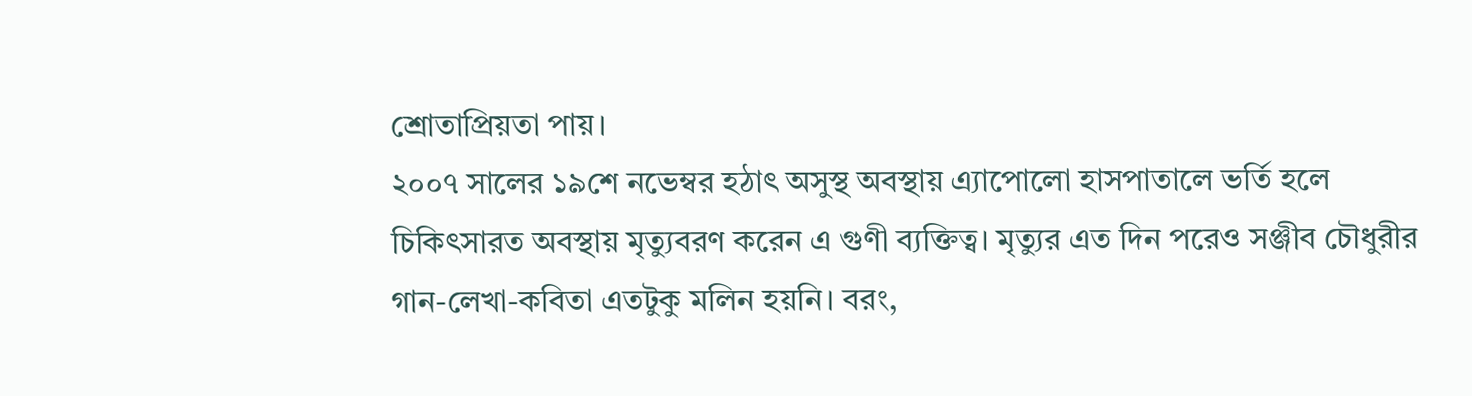শ্রোতাপ্রিয়তা পায়।
২০০৭ সালের ১৯শে নভেম্বর হঠাৎ অসুস্থ অবস্থায় এ্যাপোলো হাসপাতালে ভর্তি হলে চিকিৎসারত অবস্থায় মৃত্যুবরণ করেন এ গুণী ব্যক্তিত্ব। মৃত্যুর এত দিন পরেও সঞ্জীব চৌধুরীর গান-লেখা-কবিতা এতটুকু মলিন হয়নি। বরং,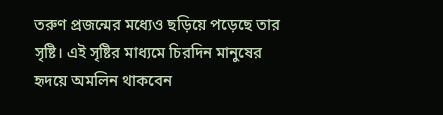তরুণ প্রজন্মের মধ্যেও ছড়িয়ে পড়েছে তার সৃষ্টি। এই সৃষ্টির মাধ্যমে চিরদিন মানুষের হৃদয়ে অমলিন থাকবেন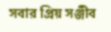সবার প্রিয় সঞ্জীব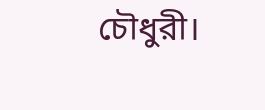চৌধুরী।